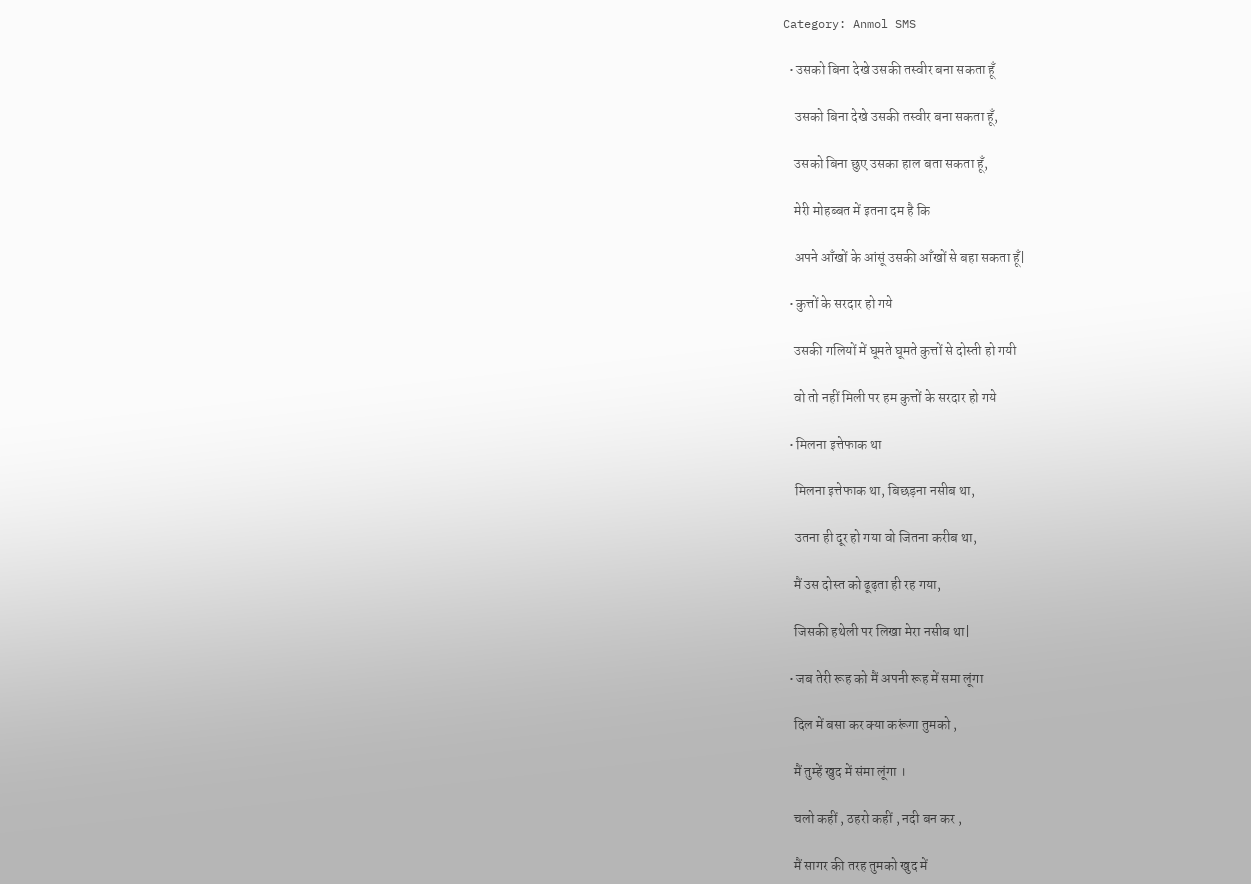Category: Anmol SMS

  • उसको बिना देखे उसकी तस्वीर बना सकता हूँ

    उसको बिना देखे उसकी तस्वीर बना सकता हूँ,

    उसको बिना छुए उसका हाल बता सकता हूँ,

    मेरी मोहब्बत में इतना दम है कि

    अपने आँखों के आंसूं उसकी आँखों से बहा सकता हूँ|

  • कुत्तों के सरदार हो गये

    उसकी गलियों में घूमते घूमते कुत्तों से दोस्ती हो गयी

    वो तो नहीं मिली पर हम कुत्तों के सरदार हो गये

  • मिलना इत्तेफाक था

    मिलना इत्तेफाक था, बिछड़ना नसीब था,

    उतना ही दूर हो गया वो जितना करीब था,

    मैं उस दोस्त को ढूढ़ता ही रह गया,

    जिसकी हथेली पर लिखा मेरा नसीब था|

  • जब तेरी रूह को मैं अपनी रूह में समा लूंगा

    दिल में बसा कर क्या करूंगा तुमको ,

    मैं तुम्हें खुद में संमा लूंगा ।

    चलो कहीं , ठहरो कहीं , नदी बन कर ,

    मैं सागर की तरह तुमको खुद में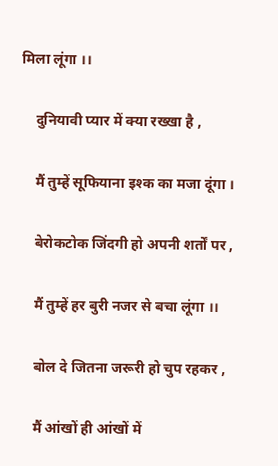मिला लूंगा ।।

    दुनियावी प्यार में क्या रख्खा है ,

    मैं तुम्हें सूफियाना इश्क का मजा दूंगा ।

    बेरोकटोक जिंदगी हो अपनी शर्तों पर ,

    मैं तुम्हें हर बुरी नजर से बचा लूंगा ।।

    बोल दे जितना जरूरी हो चुप रहकर ,

    मैं आंखों ही आंखों में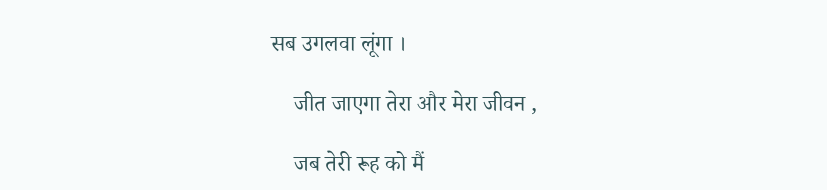सब उगलवा लूंगा ।

    जीत जाएगा तेरा और मेरा जीवन ,

    जब तेरी रूह को मैं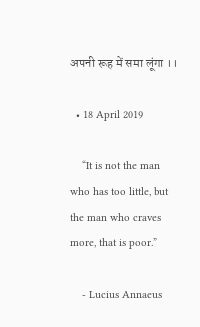अपनी रूह में समा लूंगा ।।

  • 18 April 2019

    “It is not the man who has too little, but the man who craves more, that is poor.”

    ‐ Lucius Annaeus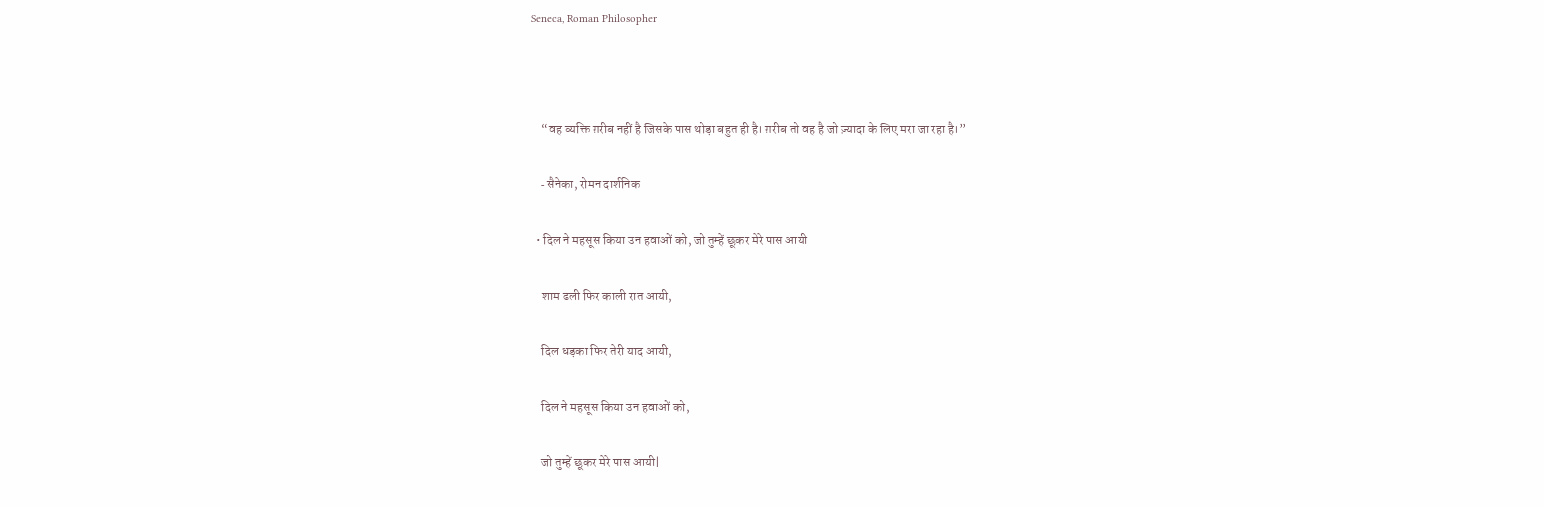Seneca, Roman Philosopher



    “वह व्यक्ति ग़रीब नहीं है जिसके पास थोड़ा बहुत ही है। ग़रीब तो वह है जो ज़्यादा के लिए मरा जा रहा है।”

    ‐ सैनेका, रोमन दार्शनिक

  • दिल ने महसूस किया उन हवाओं को, जो तुम्हें छूकर मेरे पास आयी

    शाम ढली फिर काली रात आयी,

    दिल धड़का फिर तेरी याद आयी,

    दिल ने महसूस किया उन हवाओं को,

    जो तुम्हें छूकर मेरे पास आयी|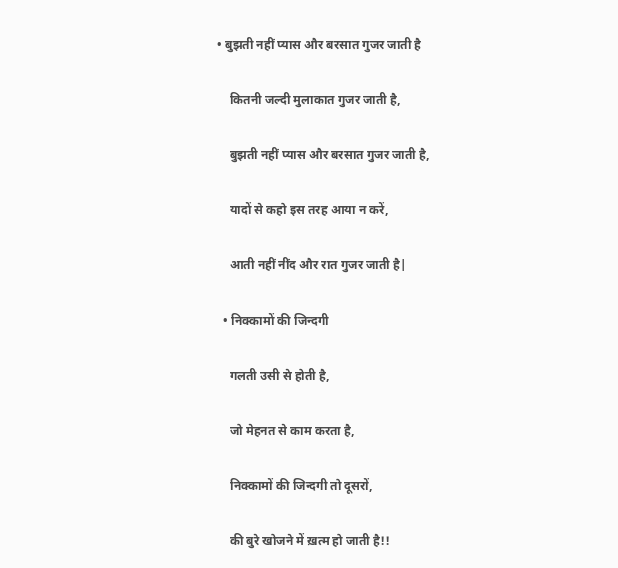• बुझती नहीं प्यास और बरसात गुजर जाती है

    कितनी जल्दी मुलाकात गुजर जाती है,

    बुझती नहीं प्यास और बरसात गुजर जाती है,

    यादों से कहो इस तरह आया न करें,

    आती नहीं नींद और रात गुजर जाती है|

  • निक्कामों की जिन्दगी

    गलती उसी से होती है,

    जो मेहनत से काम करता है,

    निक्कामों की जिन्दगी तो दूसरों,

    की बुरे खोजने में ख़त्म हो जाती है!!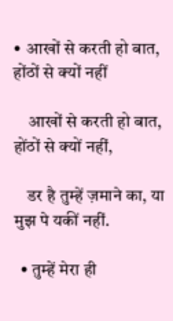• आखों से करती हो बात, होंठों से क्यों नहीं

    आखों से करती हो बात, होंठों से क्यों नहीं,

    डर है तुम्हें ज़माने का, या मुझ पे यकीं नहीं.

  • तुम्हें मेरा ही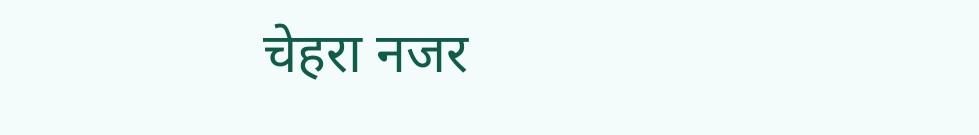चेहरा नजर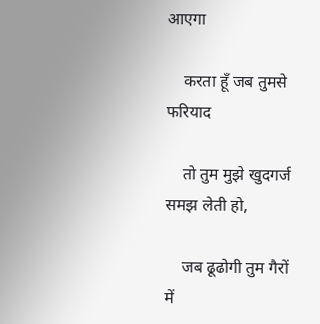आएगा

    करता हूँ जब तुमसे फरियाद

    तो तुम मुझे खुदगर्ज समझ लेती हो,

    जब ढूढोगी तुम गैरों में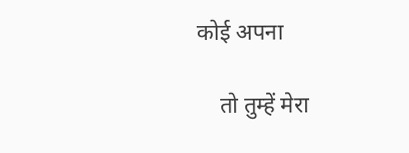कोई अपना

    तो तुम्हें मेरा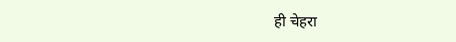ही चेहरा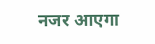नजर आएगा